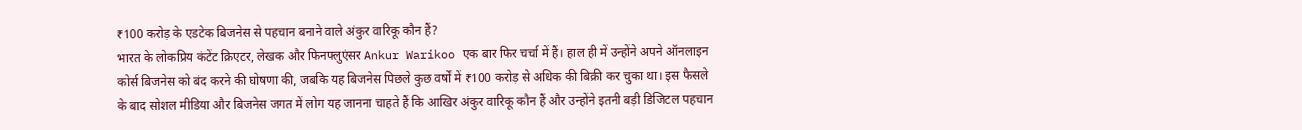₹100 करोड़ के एडटेक बिजनेस से पहचान बनाने वाले अंकुर वारिकू कौन हैं?
भारत के लोकप्रिय कंटेंट क्रिएटर, लेखक और फिनफ्लुएंसर Ankur Warikoo एक बार फिर चर्चा में हैं। हाल ही में उन्होंने अपने ऑनलाइन कोर्स बिजनेस को बंद करने की घोषणा की, जबकि यह बिजनेस पिछले कुछ वर्षों में ₹100 करोड़ से अधिक की बिक्री कर चुका था। इस फैसले के बाद सोशल मीडिया और बिजनेस जगत में लोग यह जानना चाहते हैं कि आखिर अंकुर वारिकू कौन हैं और उन्होंने इतनी बड़ी डिजिटल पहचान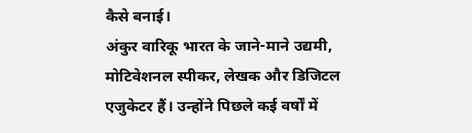कैसे बनाई।
अंकुर वारिकू भारत के जाने-माने उद्यमी, मोटिवेशनल स्पीकर, लेखक और डिजिटल एजुकेटर हैं। उन्होंने पिछले कई वर्षों में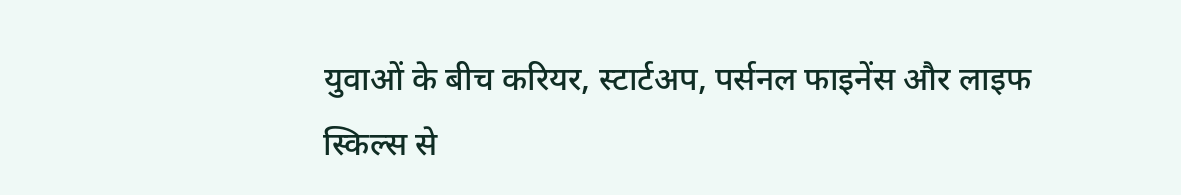युवाओं के बीच करियर, स्टार्टअप, पर्सनल फाइनेंस और लाइफ स्किल्स से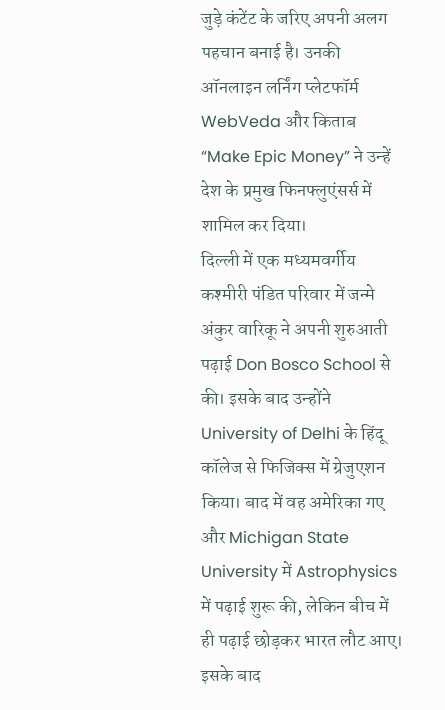जुड़े कंटेंट के जरिए अपनी अलग पहचान बनाई है। उनकी ऑनलाइन लर्निंग प्लेटफॉर्म WebVeda और किताब “Make Epic Money” ने उन्हें देश के प्रमुख फिनफ्लुएंसर्स में शामिल कर दिया।
दिल्ली में एक मध्यमवर्गीय कश्मीरी पंडित परिवार में जन्मे अंकुर वारिकू ने अपनी शुरुआती पढ़ाई Don Bosco School से की। इसके बाद उन्होंने University of Delhi के हिंदू कॉलेज से फिजिक्स में ग्रेजुएशन किया। बाद में वह अमेरिका गए और Michigan State University में Astrophysics में पढ़ाई शुरू की, लेकिन बीच में ही पढ़ाई छोड़कर भारत लौट आए। इसके बाद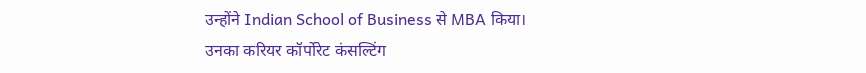उन्होंने Indian School of Business से MBA किया।
उनका करियर कॉर्पोरेट कंसल्टिंग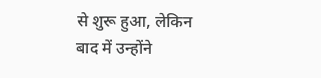से शुरू हुआ, लेकिन बाद में उन्होंने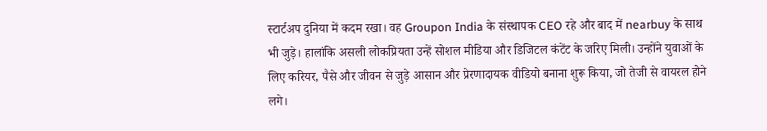स्टार्टअप दुनिया में कदम रखा। वह Groupon India के संस्थापक CEO रहे और बाद में nearbuy के साथ भी जुड़े। हालांकि असली लोकप्रियता उन्हें सोशल मीडिया और डिजिटल कंटेंट के जरिए मिली। उन्होंने युवाओं के लिए करियर, पैसे और जीवन से जुड़े आसान और प्रेरणादायक वीडियो बनाना शुरू किया, जो तेजी से वायरल होने लगे।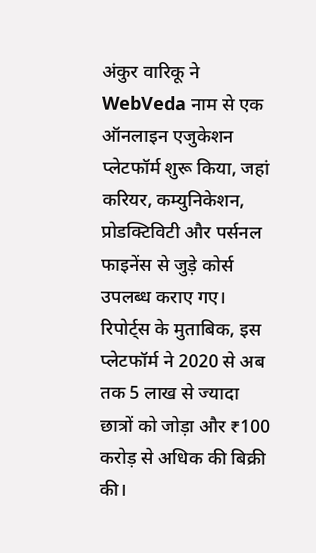अंकुर वारिकू ने WebVeda नाम से एक ऑनलाइन एजुकेशन प्लेटफॉर्म शुरू किया, जहां करियर, कम्युनिकेशन, प्रोडक्टिविटी और पर्सनल फाइनेंस से जुड़े कोर्स उपलब्ध कराए गए। रिपोर्ट्स के मुताबिक, इस प्लेटफॉर्म ने 2020 से अब तक 5 लाख से ज्यादा छात्रों को जोड़ा और ₹100 करोड़ से अधिक की बिक्री की।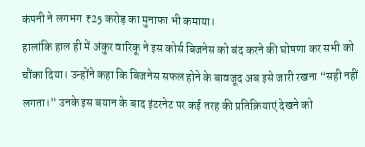कंपनी ने लगभग ₹25 करोड़ का मुनाफा भी कमाया।
हालांकि हाल ही में अंकुर वारिकू ने इस कोर्स बिजनेस को बंद करने की घोषणा कर सभी को चौंका दिया। उन्होंने कहा कि बिजनेस सफल होने के बावजूद अब इसे जारी रखना “सही नहीं लगता।” उनके इस बयान के बाद इंटरनेट पर कई तरह की प्रतिक्रियाएं देखने को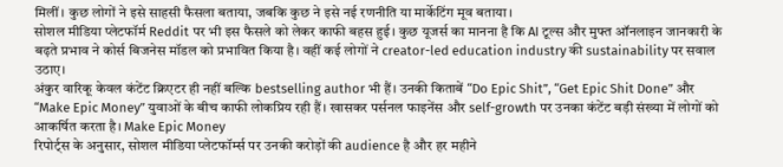मिलीं। कुछ लोगों ने इसे साहसी फैसला बताया, जबकि कुछ ने इसे नई रणनीति या मार्केटिंग मूव बताया।
सोशल मीडिया प्लेटफॉर्म Reddit पर भी इस फैसले को लेकर काफी बहस हुई। कुछ यूजर्स का मानना है कि AI टूल्स और मुफ्त ऑनलाइन जानकारी के बढ़ते प्रभाव ने कोर्स बिजनेस मॉडल को प्रभावित किया है। वहीं कई लोगों ने creator-led education industry की sustainability पर सवाल उठाए।
अंकुर वारिकू केवल कंटेंट क्रिएटर ही नहीं बल्कि bestselling author भी हैं। उनकी किताबें “Do Epic Shit”, “Get Epic Shit Done” और “Make Epic Money” युवाओं के बीच काफी लोकप्रिय रही हैं। खासकर पर्सनल फाइनेंस और self-growth पर उनका कंटेंट बड़ी संख्या में लोगों को आकर्षित करता है। Make Epic Money
रिपोर्ट्स के अनुसार, सोशल मीडिया प्लेटफॉर्म्स पर उनकी करोड़ों की audience है और हर महीने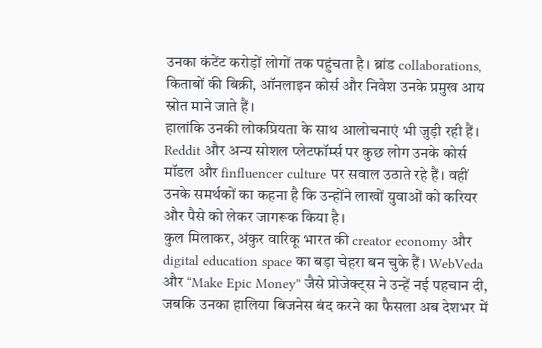उनका कंटेंट करोड़ों लोगों तक पहुंचता है। ब्रांड collaborations, किताबों की बिक्री, ऑनलाइन कोर्स और निवेश उनके प्रमुख आय स्रोत माने जाते हैं।
हालांकि उनकी लोकप्रियता के साथ आलोचनाएं भी जुड़ी रही हैं। Reddit और अन्य सोशल प्लेटफॉर्म्स पर कुछ लोग उनके कोर्स मॉडल और finfluencer culture पर सवाल उठाते रहे हैं। वहीं उनके समर्थकों का कहना है कि उन्होंने लाखों युवाओं को करियर और पैसे को लेकर जागरूक किया है।
कुल मिलाकर, अंकुर वारिकू भारत की creator economy और digital education space का बड़ा चेहरा बन चुके हैं। WebVeda और “Make Epic Money” जैसे प्रोजेक्ट्स ने उन्हें नई पहचान दी, जबकि उनका हालिया बिजनेस बंद करने का फैसला अब देशभर में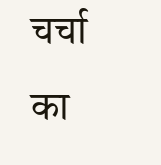चर्चा का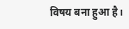विषय बना हुआ है।